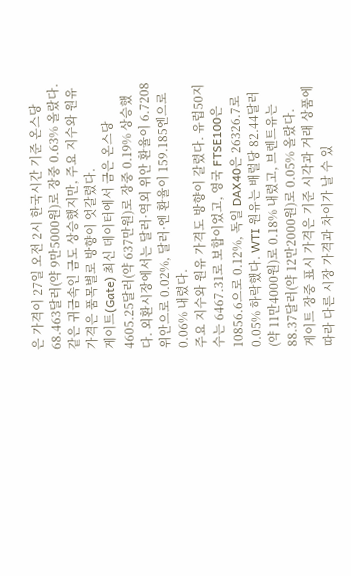은 가격이 27일 오전 2시 한국시간 기준 온스당 68.463달러(약 9만5000원)로 장중 0.63% 올랐다. 같은 귀금속인 금도 상승했지만, 주요 지수와 원유 가격은 품목별로 방향이 엇갈렸다.
게이트(Gate) 최신 데이터에서 금은 온스당 4605.25달러(약 637만원)로 장중 0.19% 상승했다. 외환시장에서는 달러·역외 위안 환율이 6.7208위안으로 0.02%, 달러·엔 환율이 159.185엔으로 0.06% 내렸다.
주요 지수와 원유 가격도 방향이 갈렸다. 유럽50지수는 6467.31로 보합이었고, 영국 FTSE100은 10856.6으로 0.12%, 독일 DAX40은 26326.7로 0.05% 하락했다. WTI 원유는 배럴당 82.44달러(약 11만4000원)로 0.18% 내렸고, 브렌트유는 88.37달러(약 12만2000원)로 0.05% 올랐다.
게이트 장중 표시 가격은 기준 시각과 거래 상품에 따라 다른 시장 가격과 차이가 날 수 있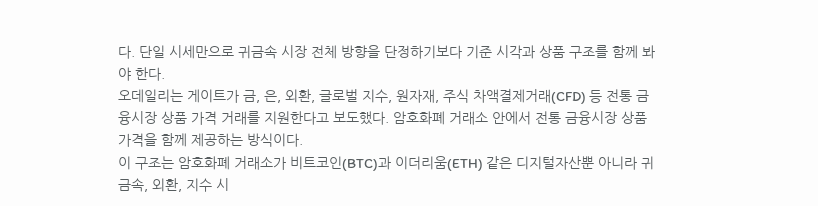다. 단일 시세만으로 귀금속 시장 전체 방향을 단정하기보다 기준 시각과 상품 구조를 함께 봐야 한다.
오데일리는 게이트가 금, 은, 외환, 글로벌 지수, 원자재, 주식 차액결제거래(CFD) 등 전통 금융시장 상품 가격 거래를 지원한다고 보도했다. 암호화폐 거래소 안에서 전통 금융시장 상품 가격을 함께 제공하는 방식이다.
이 구조는 암호화폐 거래소가 비트코인(BTC)과 이더리움(ETH) 같은 디지털자산뿐 아니라 귀금속, 외환, 지수 시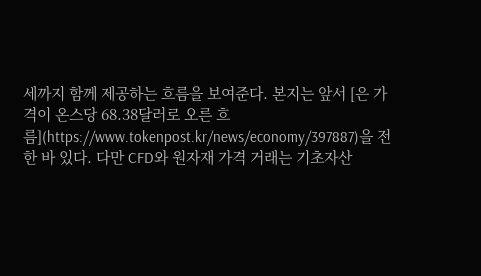세까지 함께 제공하는 흐름을 보여준다. 본지는 앞서 [은 가격이 온스당 68.38달러로 오른 흐름](https://www.tokenpost.kr/news/economy/397887)을 전한 바 있다. 다만 CFD와 원자재 가격 거래는 기초자산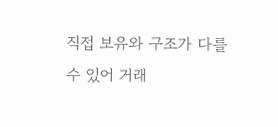직접 보유와 구조가 다를 수 있어 거래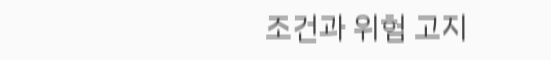조건과 위험 고지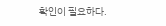확인이 필요하다.